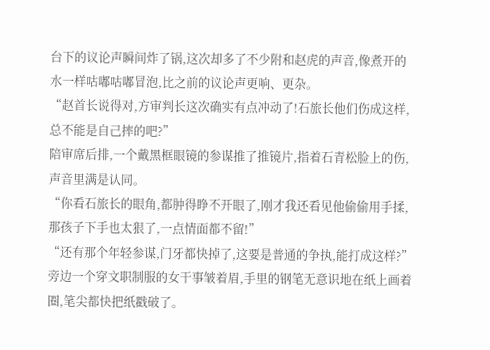台下的议论声瞬间炸了锅,这次却多了不少附和赵虎的声音,像煮开的水一样咕嘟咕嘟冒泡,比之前的议论声更响、更杂。
“赵首长说得对,方审判长这次确实有点冲动了!石旅长他们伤成这样,总不能是自己摔的吧?”
陪审席后排,一个戴黑框眼镜的参谋推了推镜片,指着石青松脸上的伤,声音里满是认同。
“你看石旅长的眼角,都肿得睁不开眼了,刚才我还看见他偷偷用手揉,那孩子下手也太狠了,一点情面都不留!”
“还有那个年轻参谋,门牙都快掉了,这要是普通的争执,能打成这样?”
旁边一个穿文职制服的女干事皱着眉,手里的钢笔无意识地在纸上画着圈,笔尖都快把纸戳破了。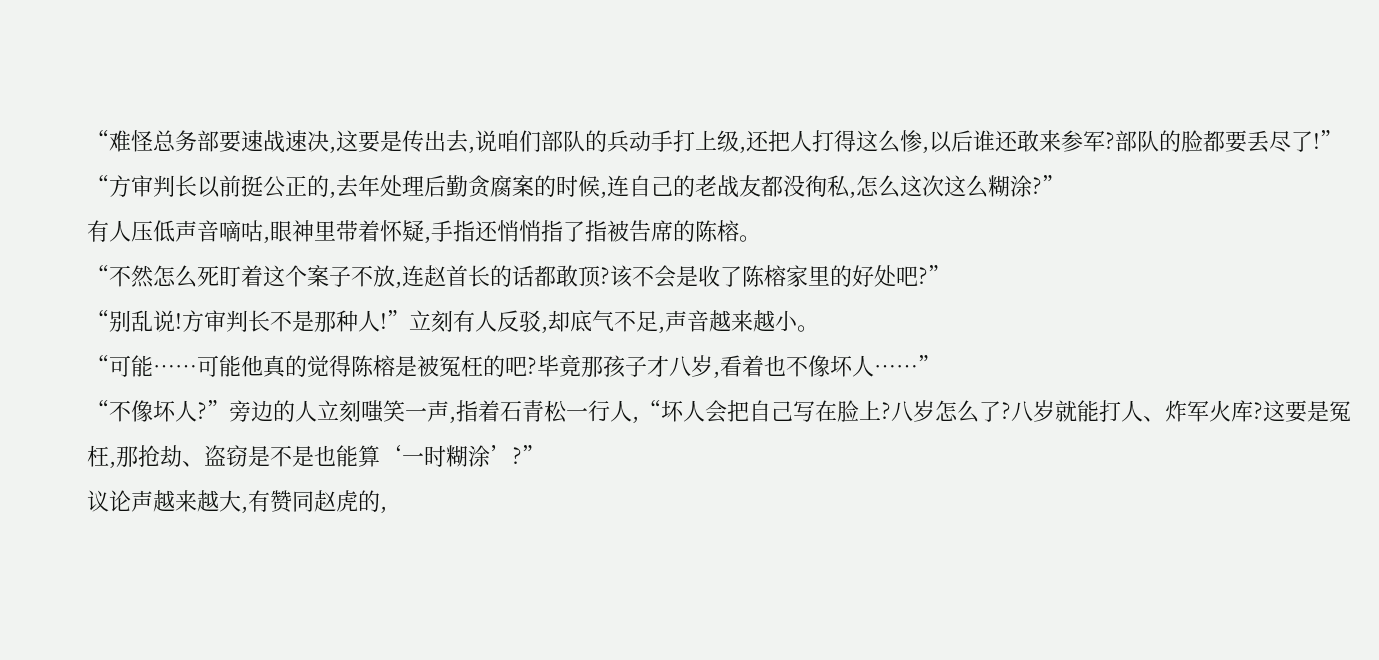“难怪总务部要速战速决,这要是传出去,说咱们部队的兵动手打上级,还把人打得这么惨,以后谁还敢来参军?部队的脸都要丢尽了!”
“方审判长以前挺公正的,去年处理后勤贪腐案的时候,连自己的老战友都没徇私,怎么这次这么糊涂?”
有人压低声音嘀咕,眼神里带着怀疑,手指还悄悄指了指被告席的陈榕。
“不然怎么死盯着这个案子不放,连赵首长的话都敢顶?该不会是收了陈榕家里的好处吧?”
“别乱说!方审判长不是那种人!”立刻有人反驳,却底气不足,声音越来越小。
“可能……可能他真的觉得陈榕是被冤枉的吧?毕竟那孩子才八岁,看着也不像坏人……”
“不像坏人?”旁边的人立刻嗤笑一声,指着石青松一行人,“坏人会把自己写在脸上?八岁怎么了?八岁就能打人、炸军火库?这要是冤枉,那抢劫、盗窃是不是也能算‘一时糊涂’?”
议论声越来越大,有赞同赵虎的,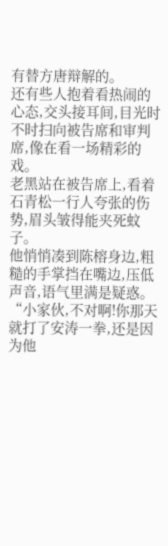有替方唐辩解的。
还有些人抱着看热闹的心态,交头接耳间,目光时不时扫向被告席和审判席,像在看一场精彩的戏。
老黑站在被告席上,看着石青松一行人夸张的伤势,眉头皱得能夹死蚊子。
他悄悄凑到陈榕身边,粗糙的手掌挡在嘴边,压低声音,语气里满是疑惑。
“小家伙,不对啊!你那天就打了安涛一拳,还是因为他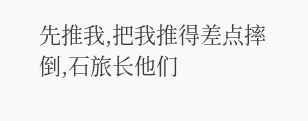先推我,把我推得差点摔倒,石旅长他们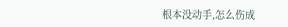根本没动手,怎么伤成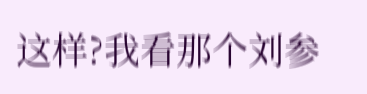这样?我看那个刘参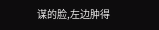谋的脸,左边肿得